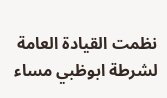نظمت القيادة العامة لشرطة ابوظبي مساء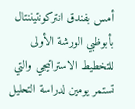أمس بفندق انتركونتيننتال بأبوظبي الورشة الأولى للتخطيط الاستراتيجي والتي تستمر يومين لدراسة التحليل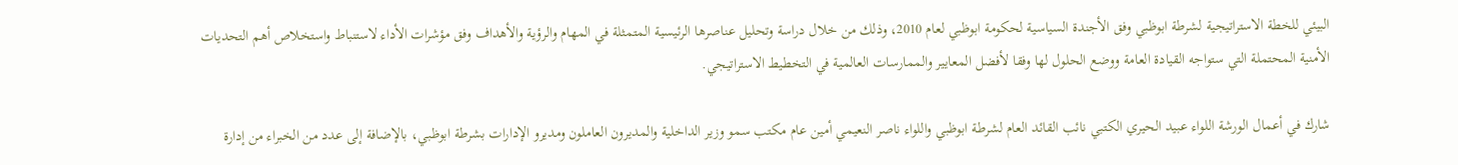البيئي للخطة الاستراتيجية لشرطة ابوظبي وفق الأجندة السياسية لحكومة ابوظبي لعام 2010، وذلك من خلال دراسة وتحليل عناصرها الرئيسية المتمثلة في المهام والرؤية والأهداف وفق مؤشرات الأداء لاستنباط واستخلاص أهم التحديات الأمنية المحتملة التي ستواجه القيادة العامة ووضع الحلول لها وفقا لأفضل المعايير والممارسات العالمية في التخطيط الاستراتيجي.

شارك في أعمال الورشة اللواء عبيد الحيري الكتبي نائب القائد العام لشرطة ابوظبي واللواء ناصر النعيمي أمين عام مكتب سمو وزير الداخلية والمديرون العاملون ومديرو الإدارات بشرطة ابوظبي، بالإضافة إلى عدد من الخبراء من إدارة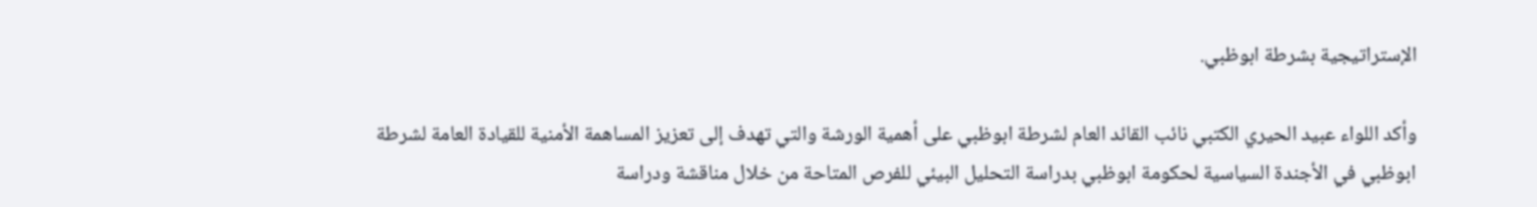الإستراتيجية بشرطة ابوظبي.

وأكد اللواء عبيد الحيري الكتبي نائب القائد العام لشرطة ابوظبي على أهمية الورشة والتي تهدف إلى تعزيز المساهمة الأمنية للقيادة العامة لشرطة ابوظبي في الأجندة السياسية لحكومة ابوظبي بدراسة التحليل البيئي للفرص المتاحة من خلال مناقشة ودراسة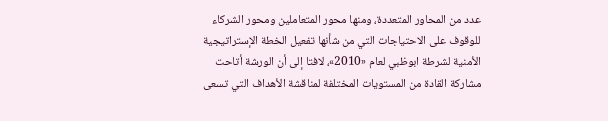عدد من المحاور المتعددة، ومنها محور المتعاملين ومحور الشركاء للوقوف على الاحتياجات التي من شأنها تفعيل الخطة الإستراتيجية الأمنية لشرطة ابوظبي لعام «2010»، لافتا إلى أن الورشة أتاحت مشاركة القادة من المستويات المختلفة لمناقشة الأهداف التي تسعى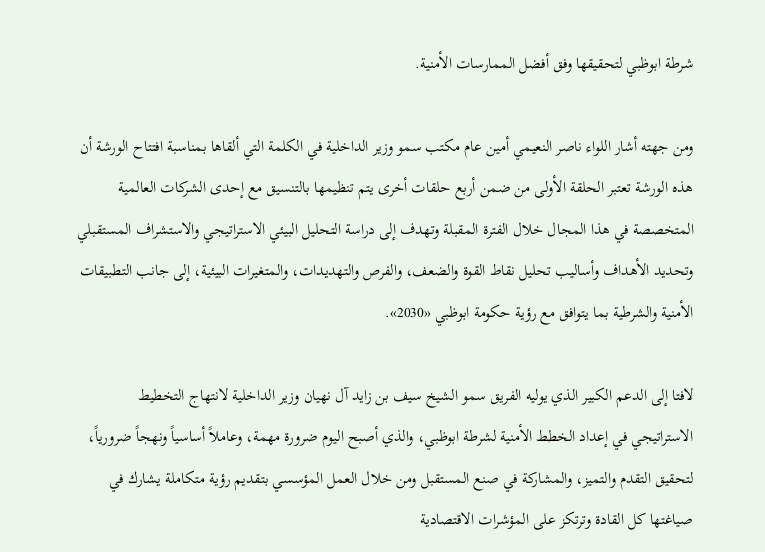شرطة ابوظبي لتحقيقها وفق أفضل الممارسات الأمنية.

ومن جهته أشار اللواء ناصر النعيمي أمين عام مكتب سمو وزير الداخلية في الكلمة التي ألقاها بمناسبة افتتاح الورشة أن هذه الورشة تعتبر الحلقة الأولى من ضمن أربع حلقات أخرى يتم تنظيمها بالتنسيق مع إحدى الشركات العالمية المتخصصة في هذا المجال خلال الفترة المقبلة وتهدف إلى دراسة التحليل البيئي الاستراتيجي والاستشراف المستقبلي وتحديد الأهداف وأساليب تحليل نقاط القوة والضعف، والفرص والتهديدات، والمتغيرات البيئية، إلى جانب التطبيقات الأمنية والشرطية بما يتوافق مع رؤية حكومة ابوظبي «2030».

لافتا إلى الدعم الكبير الذي يوليه الفريق سمو الشيخ سيف بن زايد آل نهيان وزير الداخلية لانتهاج التخطيط الاستراتيجي في إعداد الخطط الأمنية لشرطة ابوظبي، والذي أصبح اليوم ضرورة مهمة، وعاملاً أساسياً ونهجاً ضرورياً، لتحقيق التقدم والتميز، والمشاركة في صنع المستقبل ومن خلال العمل المؤسسي بتقديم رؤية متكاملة يشارك في صياغتها كل القادة وترتكز على المؤشرات الاقتصادية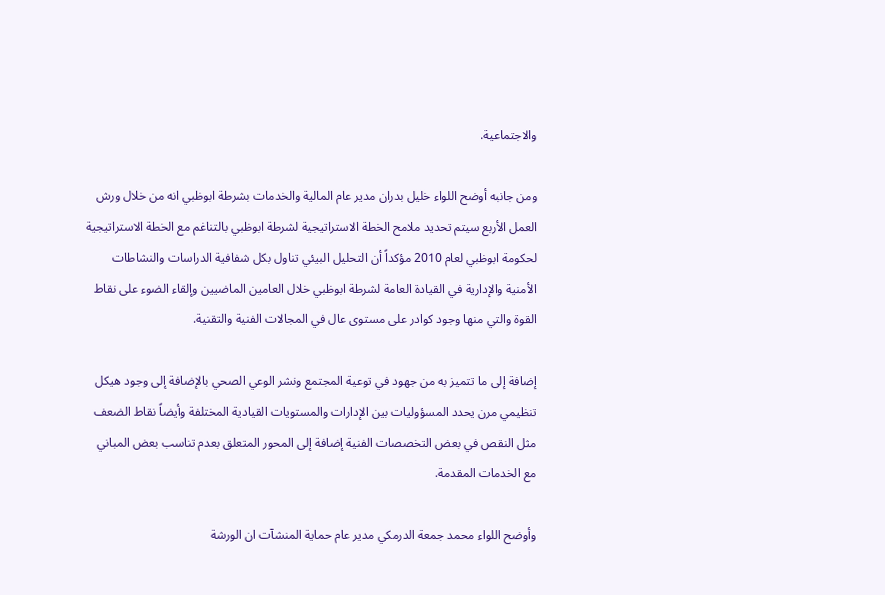والاجتماعية.

ومن جانبه أوضح اللواء خليل بدران مدير عام المالية والخدمات بشرطة ابوظبي انه من خلال ورش العمل الأربع سيتم تحديد ملامح الخطة الاستراتيجية لشرطة ابوظبي بالتناغم مع الخطة الاستراتيجية لحكومة ابوظبي لعام 2010 مؤكداً أن التحليل البيئي تناول بكل شفافية الدراسات والنشاطات الأمنية والإدارية في القيادة العامة لشرطة ابوظبي خلال العامين الماضيين وإلقاء الضوء على نقاط القوة والتي منها وجود كوادر على مستوى عال في المجالات الفنية والتقنية.

إضافة إلى ما تتميز به من جهود في توعية المجتمع ونشر الوعي الصحي بالإضافة إلى وجود هيكل تنظيمي مرن يحدد المسؤوليات بين الإدارات والمستويات القيادية المختلفة وأيضاً نقاط الضعف مثل النقص في بعض التخصصات الفنية إضافة إلى المحور المتعلق بعدم تناسب بعض المباني مع الخدمات المقدمة.

وأوضح اللواء محمد جمعة الدرمكي مدير عام حماية المنشآت ان الورشة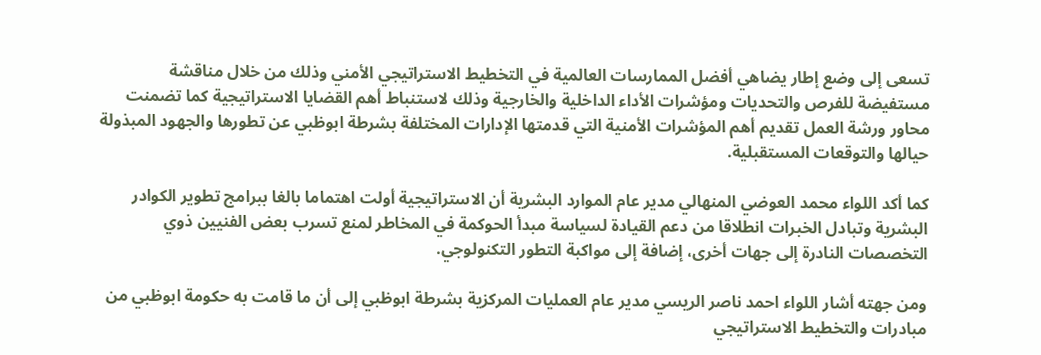تسعى إلى وضع إطار يضاهي أفضل الممارسات العالمية في التخطيط الاستراتيجي الأمني وذلك من خلال مناقشة مستفيضة للفرص والتحديات ومؤشرات الأداء الداخلية والخارجية وذلك لاستنباط أهم القضايا الاستراتيجية كما تضمنت محاور ورشة العمل تقديم أهم المؤشرات الأمنية التي قدمتها الإدارات المختلفة بشرطة ابوظبي عن تطورها والجهود المبذولة حيالها والتوقعات المستقبلية.

كما أكد اللواء محمد العوضي المنهالي مدير عام الموارد البشرية أن الاستراتيجية أولت اهتماما بالغا ببرامج تطوير الكوادر البشرية وتبادل الخبرات انطلاقا من دعم القيادة لسياسة مبدأ الحوكمة في المخاطر لمنع تسرب بعض الفنيين ذوي التخصصات النادرة إلى جهات أخرى، إضافة إلى مواكبة التطور التكنولوجي.

ومن جهته أشار اللواء احمد ناصر الريسي مدير عام العمليات المركزية بشرطة ابوظبي إلى أن ما قامت به حكومة ابوظبي من مبادرات والتخطيط الاستراتيجي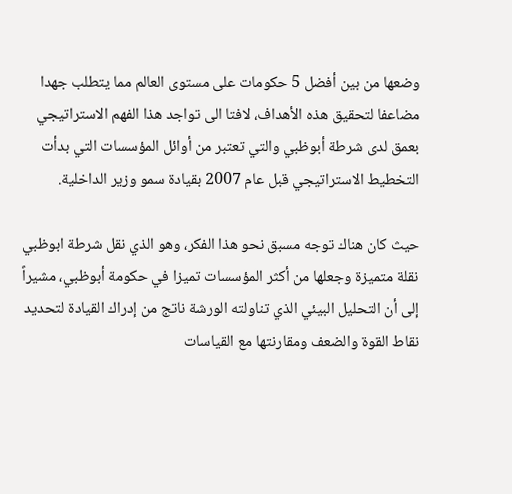وضعها من بين أفضل 5 حكومات على مستوى العالم مما يتطلب جهدا مضاعفا لتحقيق هذه الأهداف، لافتا الى تواجد هذا الفهم الاستراتيجي بعمق لدى شرطة أبوظبي والتي تعتبر من أوائل المؤسسات التي بدأت التخطيط الاستراتيجي قبل عام 2007 بقيادة سمو وزير الداخلية.

حيث كان هناك توجه مسبق نحو هذا الفكر، وهو الذي نقل شرطة ابوظبي نقلة متميزة وجعلها من أكثر المؤسسات تميزا في حكومة أبوظبي، مشيراً إلى أن التحليل البيئي الذي تناولته الورشة ناتج من إدراك القيادة لتحديد نقاط القوة والضعف ومقارنتها مع القياسات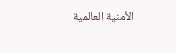الأمنية العالمية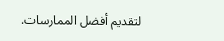لتقديم أفضل الممارسات.